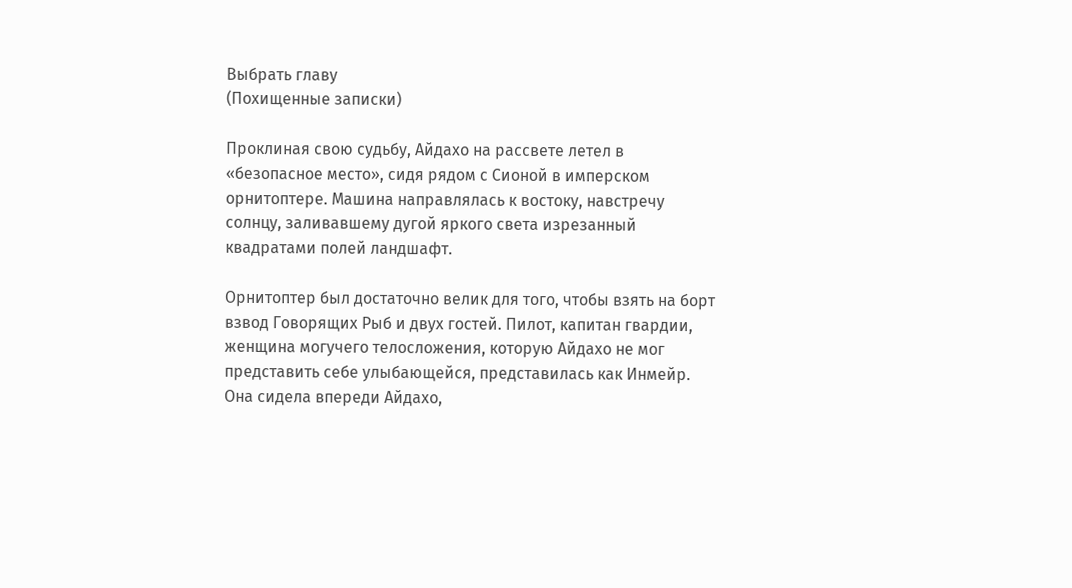Выбрать главу
(Похищенные записки)

Проклиная свою судьбу, Айдахо на рассвете летел в «безопасное место», сидя рядом с Сионой в имперском орнитоптере. Машина направлялась к востоку, навстречу солнцу, заливавшему дугой яркого света изрезанный квадратами полей ландшафт.

Орнитоптер был достаточно велик для того, чтобы взять на борт взвод Говорящих Рыб и двух гостей. Пилот, капитан гвардии, женщина могучего телосложения, которую Айдахо не мог представить себе улыбающейся, представилась как Инмейр. Она сидела впереди Айдахо,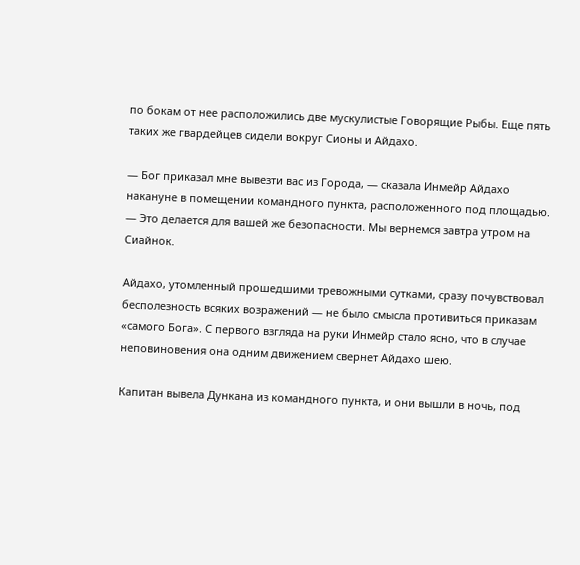по бокам от нее расположились две мускулистые Говорящие Рыбы. Еще пять таких же гвардейцев сидели вокруг Сионы и Айдахо.

— Бог приказал мне вывезти вас из Города, — сказала Инмейр Айдахо накануне в помещении командного пункта, расположенного под площадью. — Это делается для вашей же безопасности. Мы вернемся завтра утром на Сиайнок.

Айдахо, утомленный прошедшими тревожными сутками, сразу почувствовал бесполезность всяких возражений — не было смысла противиться приказам «самого Бога». С первого взгляда на руки Инмейр стало ясно, что в случае неповиновения она одним движением свернет Айдахо шею.

Капитан вывела Дункана из командного пункта, и они вышли в ночь, под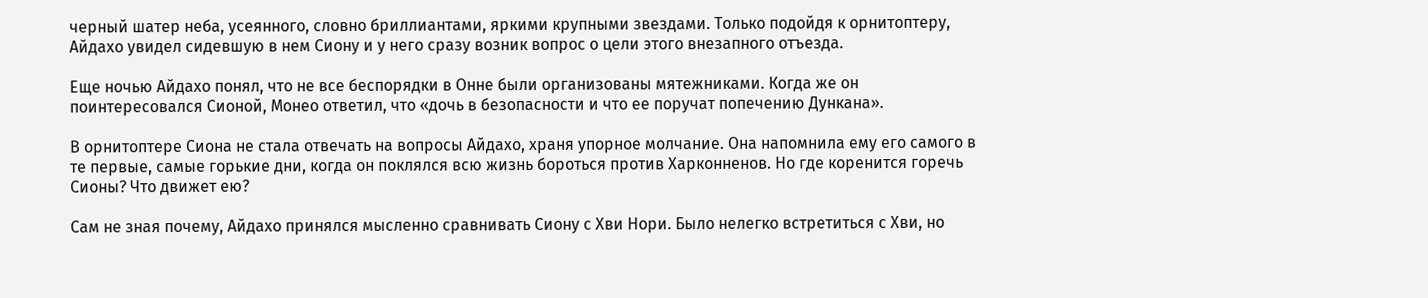черный шатер неба, усеянного, словно бриллиантами, яркими крупными звездами. Только подойдя к орнитоптеру, Айдахо увидел сидевшую в нем Сиону и у него сразу возник вопрос о цели этого внезапного отъезда.

Еще ночью Айдахо понял, что не все беспорядки в Онне были организованы мятежниками. Когда же он поинтересовался Сионой, Монео ответил, что «дочь в безопасности и что ее поручат попечению Дункана».

В орнитоптере Сиона не стала отвечать на вопросы Айдахо, храня упорное молчание. Она напомнила ему его самого в те первые, самые горькие дни, когда он поклялся всю жизнь бороться против Харконненов. Но где коренится горечь Сионы? Что движет ею?

Сам не зная почему, Айдахо принялся мысленно сравнивать Сиону с Хви Нори. Было нелегко встретиться с Хви, но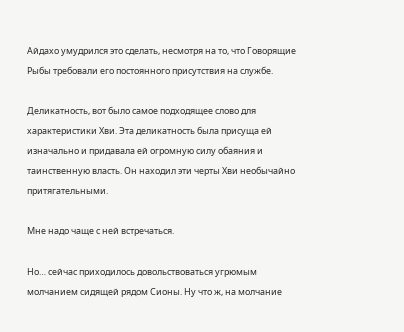Айдахо умудрился это сделать, несмотря на то, что Говорящие Рыбы требовали его постоянного присутствия на службе.

Деликатность, вот было самое подходящее слово для характеристики Хви. Эта деликатность была присуща ей изначально и придавала ей огромную силу обаяния и таинственную власть. Он находил эти черты Хви необычайно притягательными.

Мне надо чаще с ней встречаться.

Но… сейчас приходилось довольствоваться угрюмым молчанием сидящей рядом Сионы. Ну что ж, на молчание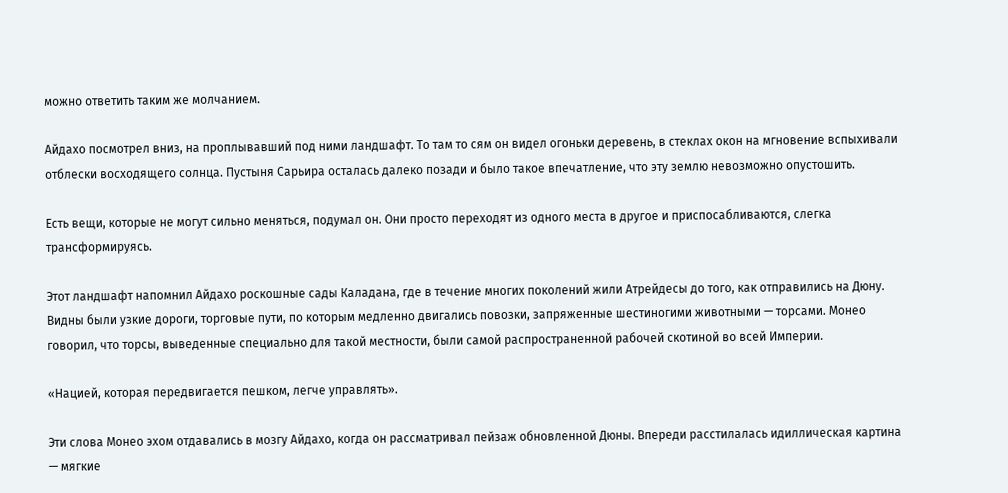можно ответить таким же молчанием.

Айдахо посмотрел вниз, на проплывавший под ними ландшафт. То там то сям он видел огоньки деревень, в стеклах окон на мгновение вспыхивали отблески восходящего солнца. Пустыня Сарьира осталась далеко позади и было такое впечатление, что эту землю невозможно опустошить.

Есть вещи, которые не могут сильно меняться, подумал он. Они просто переходят из одного места в другое и приспосабливаются, слегка трансформируясь.

Этот ландшафт напомнил Айдахо роскошные сады Каладана, где в течение многих поколений жили Атрейдесы до того, как отправились на Дюну. Видны были узкие дороги, торговые пути, по которым медленно двигались повозки, запряженные шестиногими животными — торсами. Монео говорил, что торсы, выведенные специально для такой местности, были самой распространенной рабочей скотиной во всей Империи.

«Нацией, которая передвигается пешком, легче управлять».

Эти слова Монео эхом отдавались в мозгу Айдахо, когда он рассматривал пейзаж обновленной Дюны. Впереди расстилалась идиллическая картина — мягкие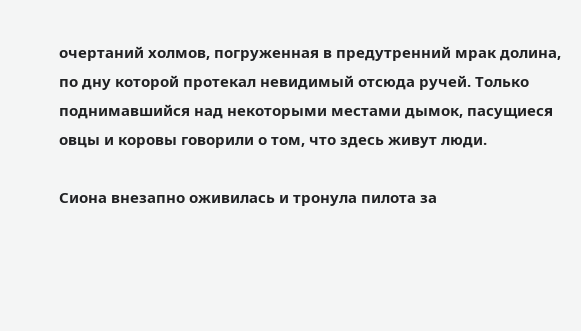очертаний холмов, погруженная в предутренний мрак долина, по дну которой протекал невидимый отсюда ручей. Только поднимавшийся над некоторыми местами дымок, пасущиеся овцы и коровы говорили о том, что здесь живут люди.

Сиона внезапно оживилась и тронула пилота за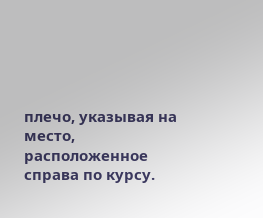плечо, указывая на место, расположенное справа по курсу.